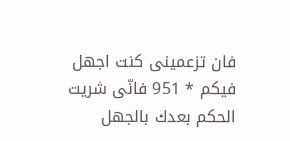فان تزعمينى كنت اجهل فيكم * 951 فانّى شريت الحكم بعدك بالجهل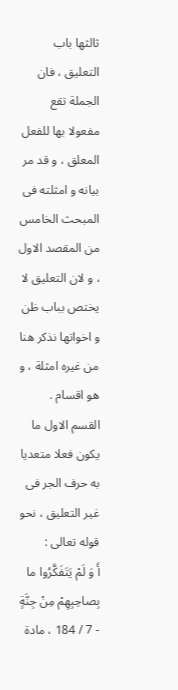ثالثها باب التعليق ، فان الجملة تقع مفعولا بها للفعل المعلق ، و قد مر بيانه و امثلته فى المبحث الخامس من المقصد الاول ، و لان التعليق لا يختص بباب ظن و اخواتها نذكر هنا من غيره امثلة ، و هو اقسام .
القسم الاول ما يكون فعلا متعديا به حرف الجر فى غير التعليق ، نحو قوله تعالى :
أَ وَ لَمْ يَتَفَكَّرُوا ما بِصاحِبِهِمْ مِنْ جِنَّةٍ
- 7 / 184 ، مادة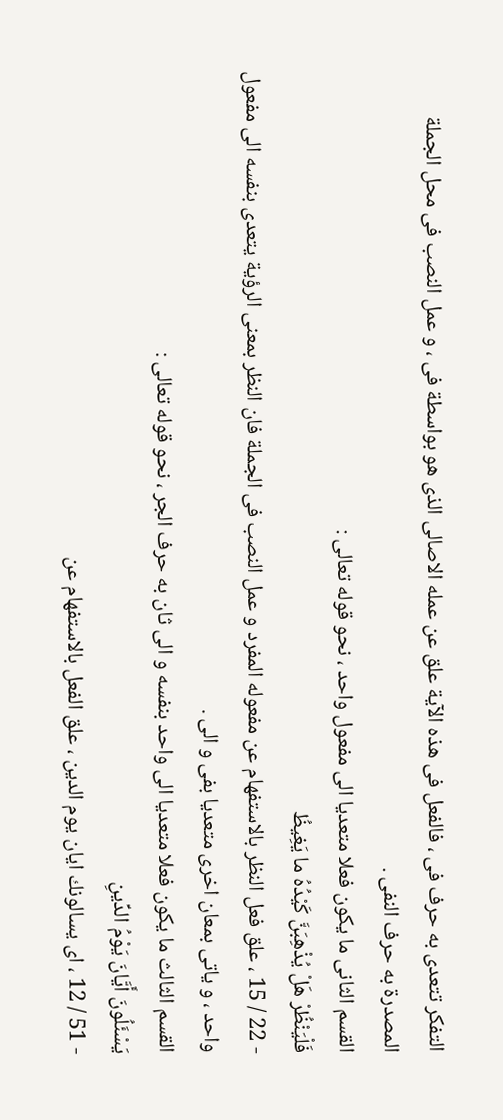التفكر تتعدى به حرف فى ، فالفعل فى هذه الآية علق عن عمله الاصالى الذى هو بواسطة فى ، و عمل النصب فى محل الجملة المصدرة به حرف النفى .
القسم الثانى ما يكون فعلا متعديا الى مفعول واحد ، نحو قوله تعالى :
فَلْيَنْظُرْ هَلْ يُذْهِبَنَّ كَيْدُهُ ما يَغِيظُ
- 22 / 15 ، علق فعل النظر بالاستفهام عن مفعوله المفرد و عمل النصب فى الجملة فان النظر بمعنى الرؤية يتعدى بنفسه الى مفعول واحد ، و ياتى بمعان اخرى متعديا بفى و الى .
القسم الثالث ما يكون فعلا متعديا الى واحد بنفسه و الى ثان به حرف الجر ، نحو قوله تعالى :
يَسْئَلُونَ أَيَّانَ يَوْمُ الدِّينِ
- 51 / 12 ، اى يسالونك ايان يوم الدين ، علق الفعل بالاستفهام عن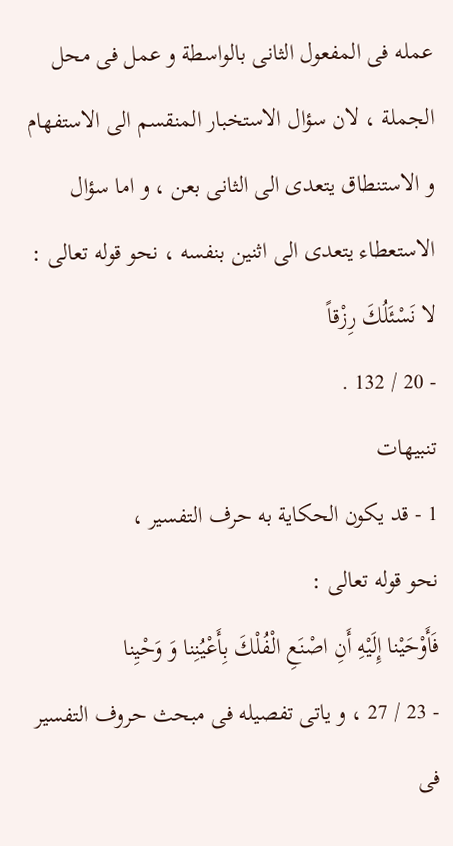عمله فى المفعول الثانى بالواسطة و عمل فى محل الجملة ، لان سؤال الاستخبار المنقسم الى الاستفهام و الاستنطاق يتعدى الى الثانى بعن ، و اما سؤال الاستعطاء يتعدى الى اثنين بنفسه ، نحو قوله تعالى :
لا نَسْئَلُكَ رِزْقاً
- 20 / 132 .
تنبيهات
1 - قد يكون الحكاية به حرف التفسير ،
نحو قوله تعالى :
فَأَوْحَيْنا إِلَيْهِ أَنِ اصْنَعِ الْفُلْكَ بِأَعْيُنِنا وَ وَحْيِنا
- 23 / 27 ، و ياتى تفصيله فى مبحث حروف التفسير فى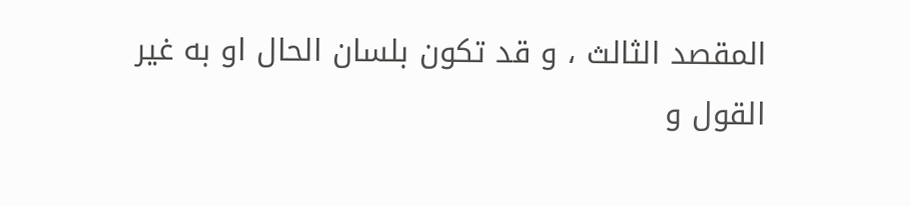المقصد الثالث ، و قد تكون بلسان الحال او به غير القول و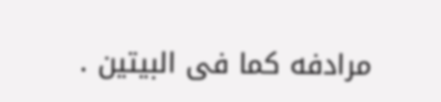مرادفه كما فى البيتين .